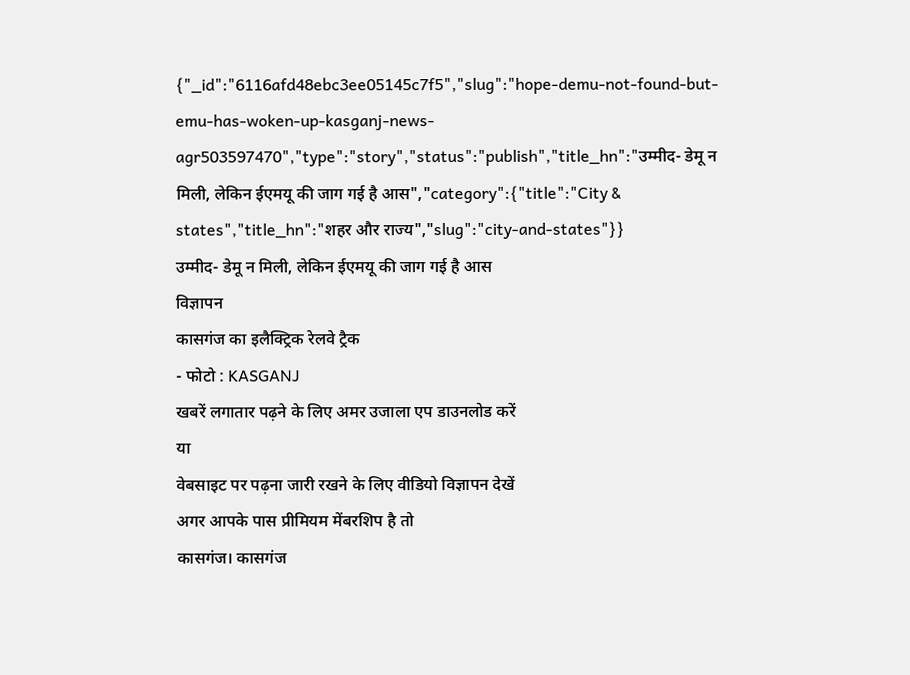{"_id":"6116afd48ebc3ee05145c7f5","slug":"hope-demu-not-found-but-emu-has-woken-up-kasganj-news-agr503597470","type":"story","status":"publish","title_hn":"उम्मीद- डेमू न मिली, लेकिन ईएमयू की जाग गई है आस","category":{"title":"City & states","title_hn":"शहर और राज्य","slug":"city-and-states"}}
उम्मीद- डेमू न मिली, लेकिन ईएमयू की जाग गई है आस
विज्ञापन
कासगंज का इलैक्ट्रिक रेलवे ट्रैक
- फोटो : KASGANJ
खबरें लगातार पढ़ने के लिए अमर उजाला एप डाउनलोड करें
या
वेबसाइट पर पढ़ना जारी रखने के लिए वीडियो विज्ञापन देखें
अगर आपके पास प्रीमियम मेंबरशिप है तो
कासगंज। कासगंज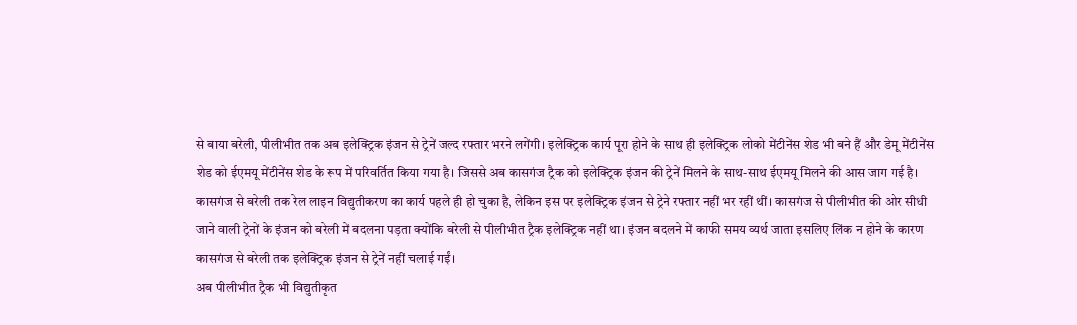से बाया बरेली, पीलीभीत तक अब इलेक्ट्रिक इंजन से ट्रेनें जल्द रफ्तार भरने लगेंगी। इलेक्ट्रिक कार्य पूरा होने के साथ ही इलेक्ट्रिक लोको मेंटीनेंस शेड भी बने हैं और डेमू मेंटीनेंस शेड को ईएमयू मेंटीनेंस शेड के रूप में परिवर्तित किया गया है। जिससे अब कासगंज ट्रैक को इलेक्ट्रिक इंजन की ट्रेनें मिलने के साथ-साथ ईएमयू मिलने की आस जाग गई है।
कासगंज से बरेली तक रेल लाइन विद्युतीकरण का कार्य पहले ही हो चुका है, लेकिन इस पर इलेक्ट्रिक इंजन से ट्रेने रफ्तार नहीं भर रहीं थीं। कासगंज से पीलीभीत की ओर सीधी जाने वाली ट्रेनों के इंजन को बरेली में बदलना पड़ता क्योंकि बरेली से पीलीभीत ट्रैक इलेक्ट्रिक नहीं था। इंजन बदलने में काफी समय व्यर्थ जाता इसलिए लिंक न होने के कारण कासगंज से बरेली तक इलेक्ट्रिक इंजन से ट्रेनें नहीं चलाई गईं।
अब पीलीभीत ट्रैक भी विद्युतीकृत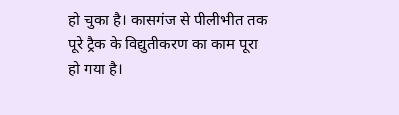हो चुका है। कासगंज से पीलीभीत तक पूरे ट्रैक के विद्युतीकरण का काम पूरा हो गया है।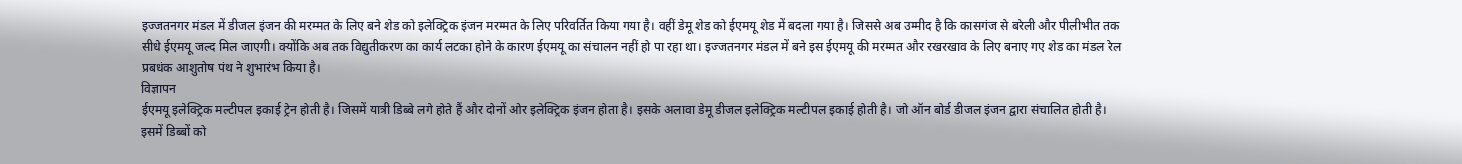इज्जतनगर मंडल में डीजल इंजन की मरम्मत के लिए बने शेड को इलेक्ट्रिक इंजन मरम्मत के लिए परिवर्तित किया गया है। वहीं डेमू शेड को ईएमयू शेड में बदला गया है। जिससे अब उम्मीद है कि कासगंज से बरेली और पीलीभीत तक सीधे ईएमयू जल्द मिल जाएगी। क्योंकि अब तक विद्युतीकरण का कार्य लटका होने के कारण ईएमयू का संचालन नहीं हो पा रहा था। इज्जतनगर मंडल में बने इस ईएमयू की मरम्मत और रखरखाव के लिए बनाए गए शेड का मंडल रेल प्रबधंक आशुतोष पंथ ने शुभारंभ किया है।
विज्ञापन
ईएमयू इलेक्ट्रिक मल्टीपल इकाई ट्रेन होती है। जिसमें यात्री डिब्बे लगे होते हैं और दोनों ओर इलेक्ट्रिक इंजन होता है। इसके अलावा डेमू डीजल इलेक्ट्रिक मल्टीपल इकाई होती है। जो ऑन बोर्ड डीजल इंजन द्वारा संचालित होती है। इसमें डिब्बों को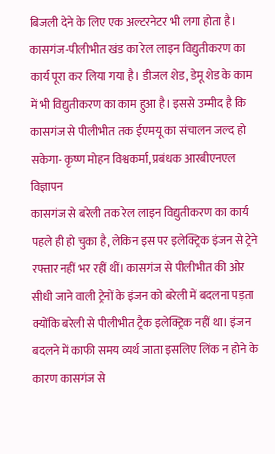बिजली देने के लिए एक अल्टरनेटर भी लगा होता है।
कासगंज-पीलीभीत खंड का रेल लाइन विद्युतीकरण का कार्य पूरा कर लिया गया है। डीजल शेड, डेमू शेड के काम में भी विद्युतीकरण का काम हुआ है। इससे उम्मीद है कि कासगंज से पीलीभीत तक ईएमयू का संचालन जल्द हो सकेगा- कृष्ण मोहन विश्वकर्मा, प्रबंधक आरबीएनएल
विज्ञापन
कासगंज से बरेली तक रेल लाइन विद्युतीकरण का कार्य पहले ही हो चुका है, लेकिन इस पर इलेक्ट्रिक इंजन से ट्रेने रफ्तार नहीं भर रहीं थीं। कासगंज से पीलीभीत की ओर सीधी जाने वाली ट्रेनों के इंजन को बरेली में बदलना पड़ता क्योंकि बरेली से पीलीभीत ट्रैक इलेक्ट्रिक नहीं था। इंजन बदलने में काफी समय व्यर्थ जाता इसलिए लिंक न होने के कारण कासगंज से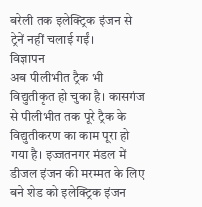बरेली तक इलेक्ट्रिक इंजन से ट्रेनें नहीं चलाई गईं।
विज्ञापन
अब पीलीभीत ट्रैक भी विद्युतीकृत हो चुका है। कासगंज से पीलीभीत तक पूरे ट्रैक के विद्युतीकरण का काम पूरा हो गया है। इज्जतनगर मंडल में डीजल इंजन की मरम्मत के लिए बने शेड को इलेक्ट्रिक इंजन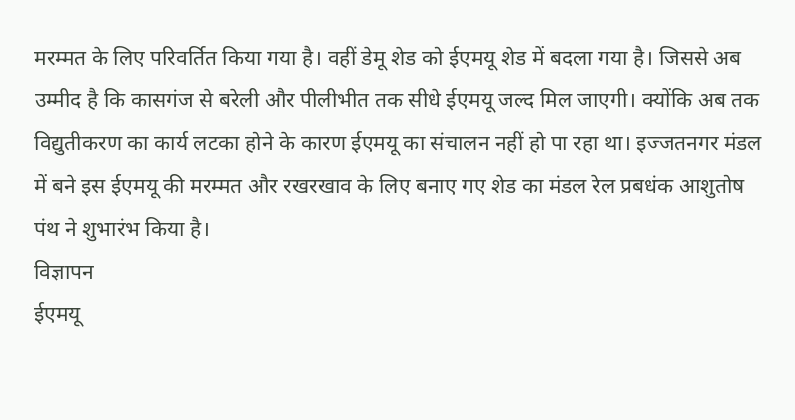मरम्मत के लिए परिवर्तित किया गया है। वहीं डेमू शेड को ईएमयू शेड में बदला गया है। जिससे अब उम्मीद है कि कासगंज से बरेली और पीलीभीत तक सीधे ईएमयू जल्द मिल जाएगी। क्योंकि अब तक विद्युतीकरण का कार्य लटका होने के कारण ईएमयू का संचालन नहीं हो पा रहा था। इज्जतनगर मंडल में बने इस ईएमयू की मरम्मत और रखरखाव के लिए बनाए गए शेड का मंडल रेल प्रबधंक आशुतोष पंथ ने शुभारंभ किया है।
विज्ञापन
ईएमयू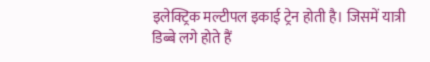इलेक्ट्रिक मल्टीपल इकाई ट्रेन होती है। जिसमें यात्री डिब्बे लगे होते हैं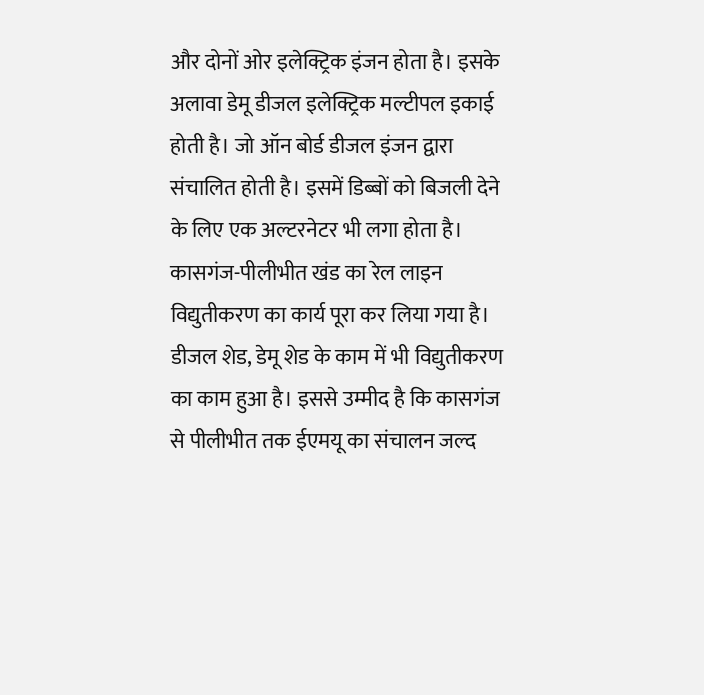और दोनों ओर इलेक्ट्रिक इंजन होता है। इसके अलावा डेमू डीजल इलेक्ट्रिक मल्टीपल इकाई होती है। जो ऑन बोर्ड डीजल इंजन द्वारा संचालित होती है। इसमें डिब्बों को बिजली देने के लिए एक अल्टरनेटर भी लगा होता है।
कासगंज-पीलीभीत खंड का रेल लाइन विद्युतीकरण का कार्य पूरा कर लिया गया है। डीजल शेड, डेमू शेड के काम में भी विद्युतीकरण का काम हुआ है। इससे उम्मीद है कि कासगंज से पीलीभीत तक ईएमयू का संचालन जल्द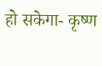हो सकेगा- कृष्ण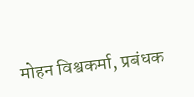मोहन विश्वकर्मा, प्रबंधक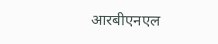आरबीएनएल